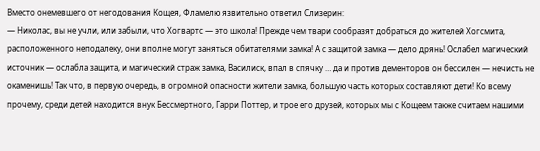Вместо онемевшего от негодования Кощея, Фламелю язвительно ответил Слизерин:
— Николас, вы не учли, или забыли, что Хогвартс — это школа! Прежде чем твари сообразят добраться до жителей Хогсмита, расположенного неподалеку, они вполне могут заняться обитателями замка! А с защитой замка — дело дрянь! Ослабел магический источник — ослабла защита, и магический страж замка, Василиск, впал в спячку … да и против дементоров он бессилен — нечисть не окаменишь! Так что, в первую очередь, в огромной опасности жители замка, большую часть которых составляют дети! Ко всему прочему, среди детей находится внук Бессмертного, Гарри Поттер, и трое его друзей, которых мы с Кощеем также считаем нашими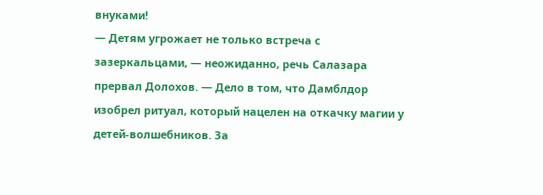внуками!
— Детям угрожает не только встреча с зазеркальцами, — неожиданно, речь Салазара прервал Долохов. — Дело в том, что Дамблдор изобрел ритуал, который нацелен на откачку магии у детей-волшебников. За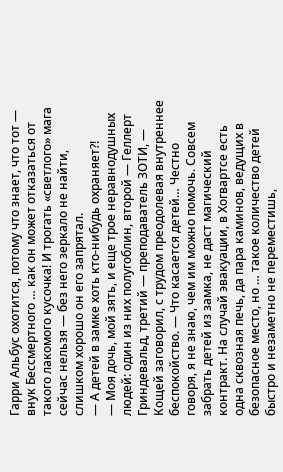Гарри Альбус охотится, потому что знает, что тот — внук Бессмертного … как он может отказаться от такого лакомого кусочка! И трогать «светлого» мага сейчас нельзя — без него зеркало не найти, слишком хорошо он его запрятал.
— А детей в замке хоть кто-нибудь охраняет?!
— Моя дочь, мой зять, и еще трое неравнодушных людей: один из них полугоблин, второй — Геллерт Гриндевальд, третий — преподаватель ЗОТИ, — Кощей заговорил, с трудом преодолевая внутреннее беспокойство. — Что касается детей… Честно говоря, я не знаю, чем им можно помочь. Совсем забрать детей из замка, не даст магический контракт. На случай эвакуации, в Хогвартсе есть одна сквозная печь, да пара каминов, ведущих в безопасное место, но … такое количество детей быстро и незаметно не переместишь,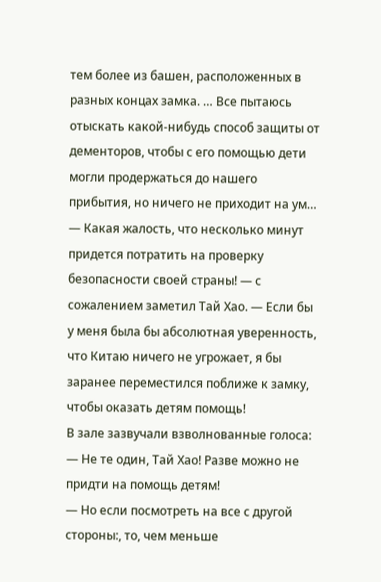тем более из башен, расположенных в разных концах замка. … Все пытаюсь отыскать какой-нибудь способ защиты от дементоров, чтобы с его помощью дети могли продержаться до нашего прибытия, но ничего не приходит на ум…
— Какая жалость, что несколько минут придется потратить на проверку безопасности своей страны! — с сожалением заметил Тай Хао. — Если бы у меня была бы абсолютная уверенность, что Китаю ничего не угрожает, я бы заранее переместился поближе к замку, чтобы оказать детям помощь!
В зале зазвучали взволнованные голоса:
— Не те один, Тай Хао! Разве можно не придти на помощь детям!
— Но если посмотреть на все с другой стороны:, то, чем меньше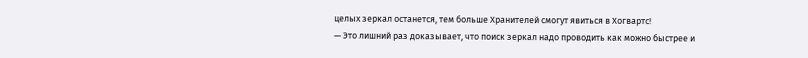целых зеркал останется, тем больше Хранителей смогут явиться в Хогвартс!
— Это лишний раз доказывает, что поиск зеркал надо проводить как можно быстрее и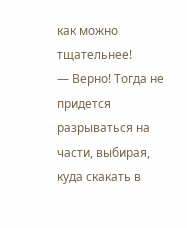как можно тщательнее!
— Верно! Тогда не придется разрываться на части, выбирая, куда скакать в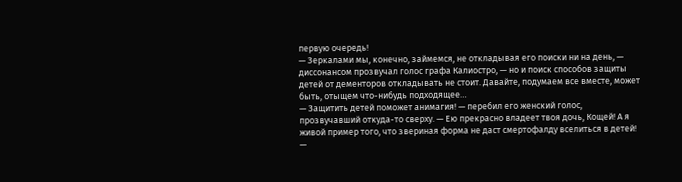первую очередь!
— Зеркалами мы, конечно, займемся, не откладывая его поиски ни на день, — диссонансом прозвучал голос графа Калиостро, — но и поиск способов защиты детей от дементоров откладывать не стоит. Давайте, подумаем все вместе, может быть, отыщем что-нибудь подходящее…
— Защитить детей поможет анимагия! — перебил его женский голос, прозвучавший откуда-то сверху. — Ею прекрасно владеет твоя дочь, Кощей! А я живой пример того, что звериная форма не даст смертофалду вселиться в детей!
—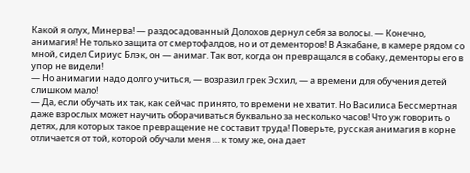Какой я олух, Минерва! — раздосадованный Долохов дернул себя за волосы. — Конечно, анимагия! Не только защита от смертофалдов, но и от дементоров! В Азкабане, в камере рядом со мной, сидел Сириус Блэк, он — анимаг. Так вот, когда он превращался в собаку, дементоры его в упор не видели!
— Но анимагии надо долго учиться, — возразил грек Эсхил, — а времени для обучения детей слишком мало!
— Да, если обучать их так, как сейчас принято, то времени не хватит. Но Василиса Бессмертная даже взрослых может научить оборачиваться буквально за несколько часов! Что уж говорить о детях, для которых такое превращение не составит труда! Поверьте, русская анимагия в корне отличается от той, которой обучали меня … к тому же, она дает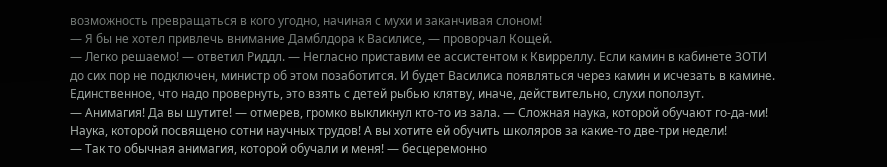возможность превращаться в кого угодно, начиная с мухи и заканчивая слоном!
— Я бы не хотел привлечь внимание Дамблдора к Василисе, — проворчал Кощей.
— Легко решаемо! — ответил Риддл. — Негласно приставим ее ассистентом к Квирреллу. Если камин в кабинете ЗОТИ до сих пор не подключен, министр об этом позаботится. И будет Василиса появляться через камин и исчезать в камине. Единственное, что надо провернуть, это взять с детей рыбью клятву, иначе, действительно, слухи поползут.
— Анимагия! Да вы шутите! — отмерев, громко выкликнул кто-то из зала. — Сложная наука, которой обучают го-да-ми! Наука, которой посвящено сотни научных трудов! А вы хотите ей обучить школяров за какие-то две-три недели!
— Так то обычная анимагия, которой обучали и меня! — бесцеремонно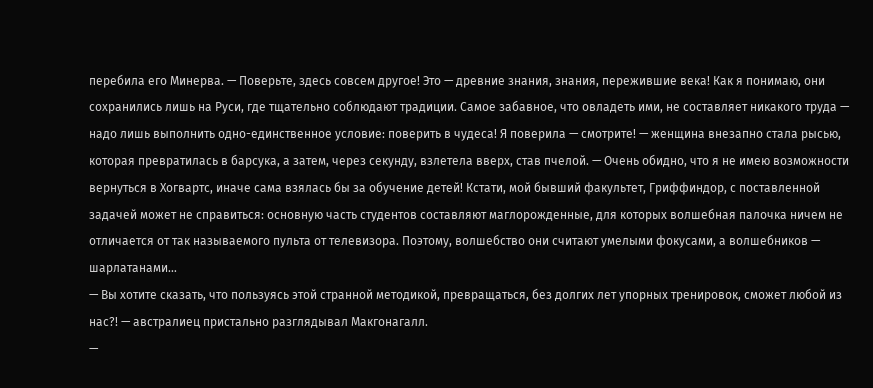перебила его Минерва. — Поверьте, здесь совсем другое! Это — древние знания, знания, пережившие века! Как я понимаю, они сохранились лишь на Руси, где тщательно соблюдают традиции. Самое забавное, что овладеть ими, не составляет никакого труда — надо лишь выполнить одно-единственное условие: поверить в чудеса! Я поверила — смотрите! — женщина внезапно стала рысью, которая превратилась в барсука, а затем, через секунду, взлетела вверх, став пчелой. — Очень обидно, что я не имею возможности вернуться в Хогвартс, иначе сама взялась бы за обучение детей! Кстати, мой бывший факультет, Гриффиндор, с поставленной задачей может не справиться: основную часть студентов составляют маглорожденные, для которых волшебная палочка ничем не отличается от так называемого пульта от телевизора. Поэтому, волшебство они считают умелыми фокусами, а волшебников — шарлатанами…
— Вы хотите сказать, что пользуясь этой странной методикой, превращаться, без долгих лет упорных тренировок, сможет любой из нас?! — австралиец пристально разглядывал Макгонагалл.
—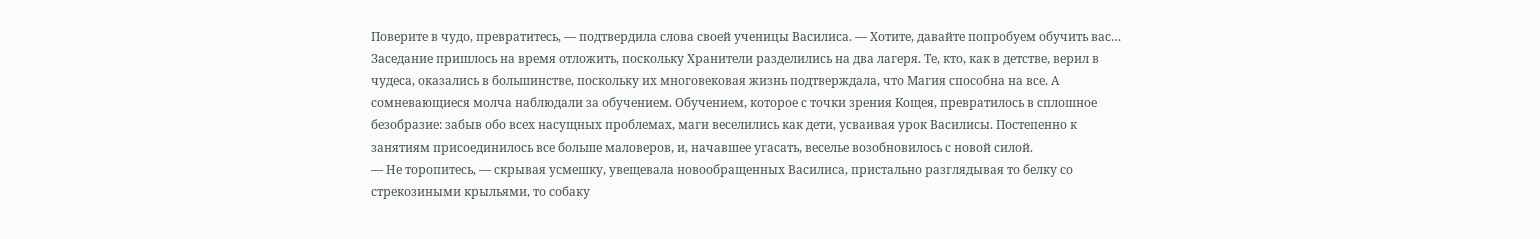Поверите в чудо, превратитесь, — подтвердила слова своей ученицы Василиса. — Хотите, давайте попробуем обучить вас…
Заседание пришлось на время отложить, поскольку Хранители разделились на два лагеря. Те, кто, как в детстве, верил в чудеса, оказались в большинстве, поскольку их многовековая жизнь подтверждала, что Магия способна на все. А сомневающиеся молча наблюдали за обучением. Обучением, которое с точки зрения Кощея, превратилось в сплошное безобразие: забыв обо всех насущных проблемах, маги веселились как дети, усваивая урок Василисы. Постепенно к занятиям присоединилось все больше маловеров, и, начавшее угасать, веселье возобновилось с новой силой.
— Не торопитесь, — скрывая усмешку, увещевала новообращенных Василиса, пристально разглядывая то белку со стрекозиными крыльями, то собаку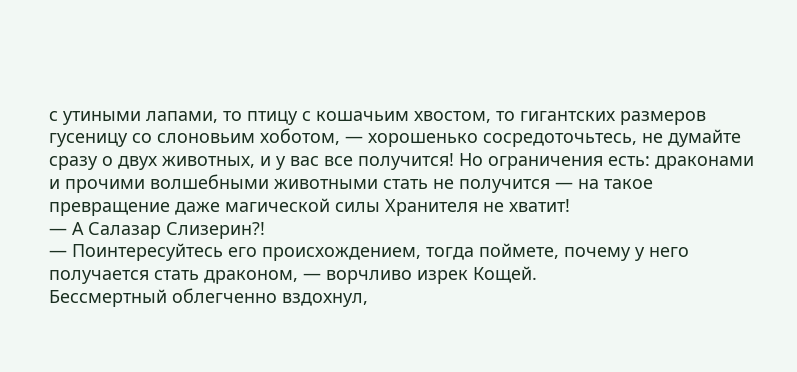с утиными лапами, то птицу с кошачьим хвостом, то гигантских размеров гусеницу со слоновьим хоботом, — хорошенько сосредоточьтесь, не думайте сразу о двух животных, и у вас все получится! Но ограничения есть: драконами и прочими волшебными животными стать не получится — на такое превращение даже магической силы Хранителя не хватит!
— А Салазар Слизерин?!
— Поинтересуйтесь его происхождением, тогда поймете, почему у него получается стать драконом, — ворчливо изрек Кощей.
Бессмертный облегченно вздохнул,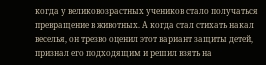когда у великовозрастных учеников стало получаться превращение в животных. А когда стал стихать накал веселья, он трезво оценил этот вариант защиты детей, признал его подходящим и решил взять на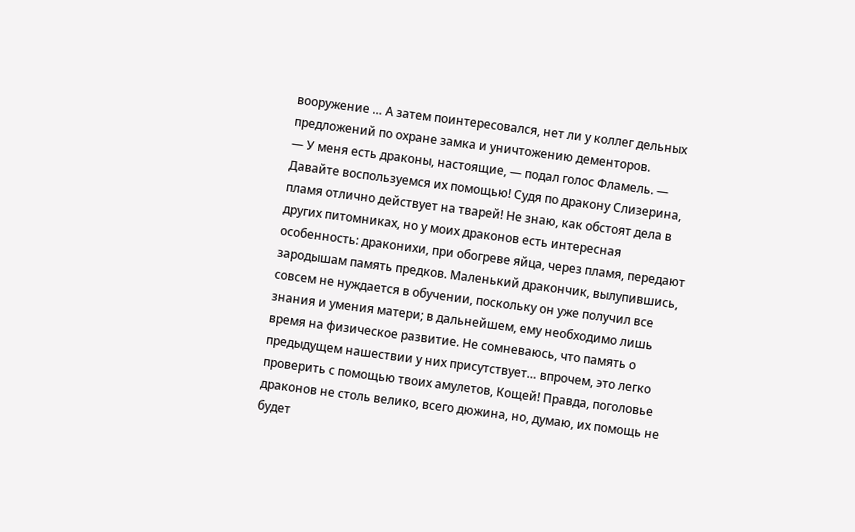вооружение … А затем поинтересовался, нет ли у коллег дельных предложений по охране замка и уничтожению дементоров.
— У меня есть драконы, настоящие, — подал голос Фламель. — Давайте воспользуемся их помощью! Судя по дракону Слизерина, пламя отлично действует на тварей! Не знаю, как обстоят дела в других питомниках, но у моих драконов есть интересная особенность: драконихи, при обогреве яйца, через пламя, передают зародышам память предков. Маленький дракончик, вылупившись, совсем не нуждается в обучении, поскольку он уже получил все знания и умения матери; в дальнейшем, ему необходимо лишь время на физическое развитие. Не сомневаюсь, что память о предыдущем нашествии у них присутствует… впрочем, это легко проверить с помощью твоих амулетов, Кощей! Правда, поголовье драконов не столь велико, всего дюжина, но, думаю, их помощь не будет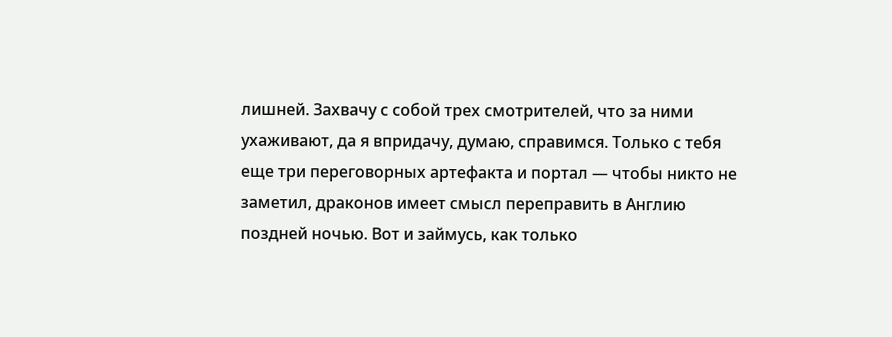лишней. Захвачу с собой трех смотрителей, что за ними ухаживают, да я впридачу, думаю, справимся. Только с тебя еще три переговорных артефакта и портал — чтобы никто не заметил, драконов имеет смысл переправить в Англию поздней ночью. Вот и займусь, как только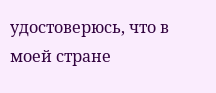удостоверюсь, что в моей стране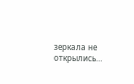зеркала не открылись…